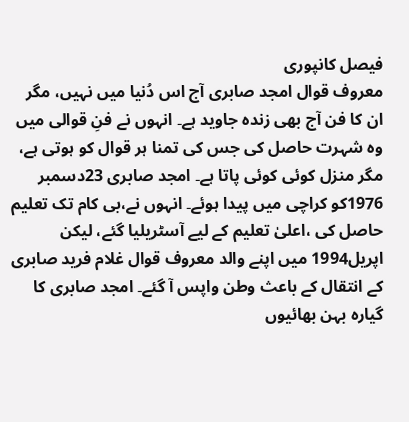فیصل کانپوری
معروف قوال امجد صابری آج اس دُنیا میں نہیں، مگر ان کا فن آج بھی زندہ جاوید ہے۔ انہوں نے فنِ قوالی میں وہ شہرت حاصل کی جس کی تمنا ہر قوال کو ہوتی ہے، مگر منزل کوئی کوئی پاتا ہے۔ امجد صابری 23دسمبر 1976کو کراچی میں پیدا ہوئے۔ انہوں نے،بی کام تک تعلیم حاصل کی ،اعلیٰ تعلیم کے لیے آسٹریلیا گئے، لیکن اپریل1994 میں اپنے والد معروف قوال غلام فرید صابری کے انتقال کے باعث وطن واپس آ گئے۔ امجد صابری کا گیارہ بہن بھائیوں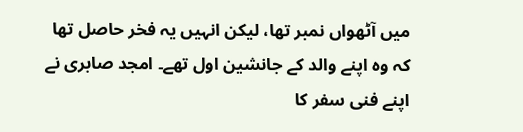میں آٹھواں نمبر تھا، لیکن انہیں یہ فخر حاصل تھا کہ وہ اپنے والد کے جانشین اول تھے۔ امجد صابری نے اپنے فنی سفر کا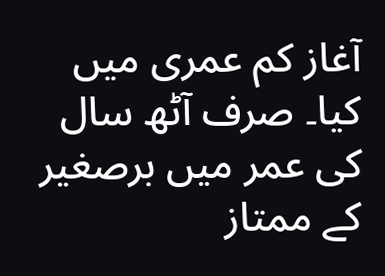آغاز کم عمری میں کیا۔ صرف آٹھ سال کی عمر میں برصغیر کے ممتاز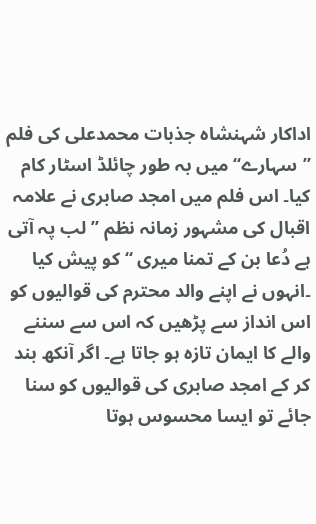اداکار شہنشاہ جذبات محمدعلی کی فلم ’’سہارے‘‘ میں بہ طور چائلڈ اسٹار کام کیا۔ اس فلم میں امجد صابری نے علامہ اقبال کی مشہور زمانہ نظم ’’لب پہ آتی ہے دُعا بن کے تمنا میری ‘‘ کو پیش کیا ۔انہوں نے اپنے والد محترم کی قوالیوں کو اس انداز سے پڑھیں کہ اس سے سننے والے کا ایمان تازہ ہو جاتا ہے۔ اگر آنکھ بند کر کے امجد صابری کی قوالیوں کو سنا جائے تو ایسا محسوس ہوتا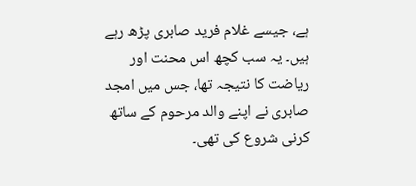ہے، جیسے غلام فرید صابری پڑھ رہے ہیں۔ یہ سب کچھ اس محنت اور ریاضت کا نتیجہ تھا، جس میں امجد صابری نے اپنے والد مرحوم کے ساتھ کرنی شروع کی تھی۔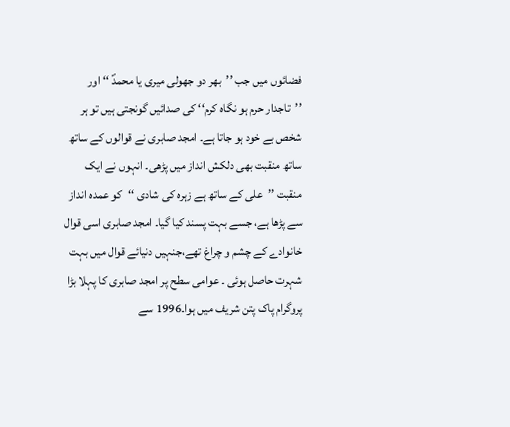فضائوں میں جب ’’بھر دو جھولی میری یا محمدؐ ‘‘ اور ’’تاجدار حرم ہو نگاہ کرم‘‘ کی صدائیں گونجتی ہیں تو ہر شخص بے خود ہو جاتا ہے۔ امجد صابری نے قوالوں کے ساتھ ساتھ منقبت بھی دلکش انداز میں پڑھی۔ انہوں نے ایک منقبت ’’علی کے ساتھ ہے زہرہ کی شادی ‘‘کو عمدہ انداز سے پڑھا ہے، جسے بہت پسند کیا گیا۔ امجد صابری اسی قوال خانوادے کے چشم و چراغ تھے،جنہیں دنیائے قوال میں بہت شہرت حاصل ہوئی ۔ عوامی سطح پر امجد صابری کا پہلا بڑا پروگرام پاک پتن شریف میں ہوا۔1996 سے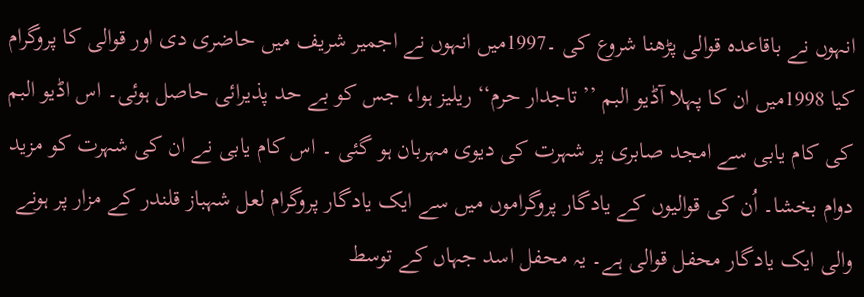انہوں نے باقاعدہ قوالی پڑھنا شروع کی ۔1997میں انہوں نے اجمیر شریف میں حاضری دی اور قوالی کا پروگرام کیا 1998میں ان کا پہلا آڈیو البم ’’تاجدار حرم‘‘ ریلیز ہوا، جس کو بے حد پذیرائی حاصل ہوئی۔ اس اڈیو البم کی کام یابی سے امجد صابری پر شہرت کی دیوی مہربان ہو گئی ۔ اس کام یابی نے ان کی شہرت کو مزید دوام بخشا۔ اُن کی قوالیوں کے یادگار پروگراموں میں سے ایک یادگار پروگرام لعل شہباز قلندر کے مزار پر ہونے والی ایک یادگار محفل قوالی ہے۔ یہ محفل اسد جہاں کے توسط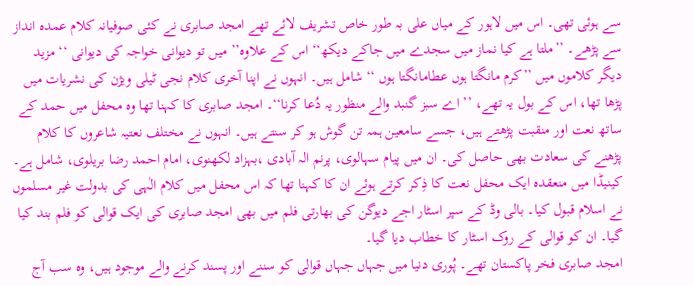سے ہوئی تھی۔ اس میں لاہور کے میاں علی بہ طور خاص تشریف لائے تھے امجد صابری نے کئی صوفیانہ کلام عمدہ انداز سے پڑھے۔ ’’ملتا ہے کیا نماز میں سجدے میں جاکے دیکھ‘‘ اس کے علاوہ’’ میں تو دیوانی خواجہ کی دیوانی ‘‘ مزید دیگر کلاموں میں ’’کرم مانگتا ہوں عطامانگتا ہوں ‘‘ شامل ہیں۔ انہوں نے اپنا آخری کلام نجی ٹیلی ویژن کی نشریات میں پڑھا تھا، اس کے بول یہ تھے، ’’ اے سبز گنبد والے منظور یہ دُعا کرنا‘‘۔ امجد صابری کا کہنا تھا وہ محفل میں حمد کے ساتھ نعت اور منقبت پڑھتے ہیں، جسے سامعین ہمہ تن گوش ہو کر سنتے ہیں۔ انہوں نے مختلف نعتیہ شاعروں کا کلام پڑھنے کی سعادت بھی حاصل کی۔ ان میں پیام سہالوی، پرنم الہ آبادی ،بہزاد لکھنوی، امام احمد رضا بریلوی، شامل ہے۔ کینیڈا میں منعقدہ ایک محفل نعت کا ذِکر کرتے ہوئے ان کا کہنا تھا کہ اس محفل میں کلام الٰہی کی بدولت غیر مسلموں نے اسلام قبول کیا۔ بالی وڈ کے سپر اسٹار اجے دیوگن کی بھارتی فلم میں بھی امجد صابری کی ایک قوالی کو فلم بند کیا گیا۔ ان کو قوالی کے روک اسٹار کا خطاب دیا گیا۔
امجد صابری فخر پاکستان تھے۔ پُوری دنیا میں جہاں جہاں قوالی کو سننے اور پسند کرنے والے موجود ہیں، وہ سب آج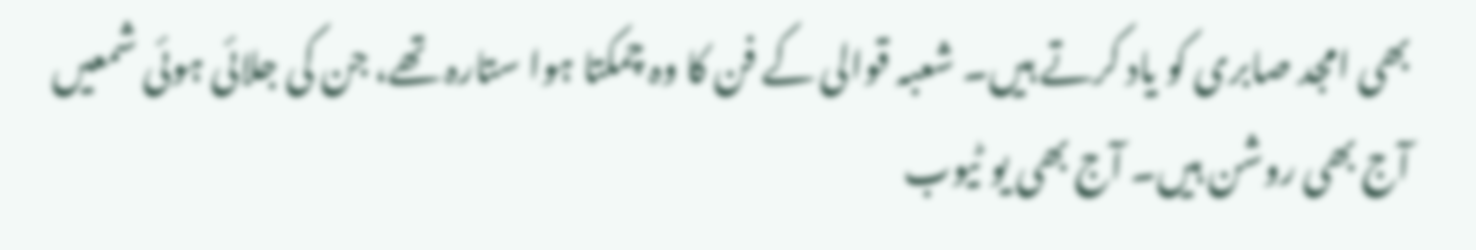بھی امجد صابری کو یاد کرتے ہیں۔ شعبہ قوالی کے فن کا وہ چمکتا ہوا ستارہ تھے، جن کی جلائی ہوئی شمعیں آج بھی روشن ہیں۔ آج بھی یو ٹیوب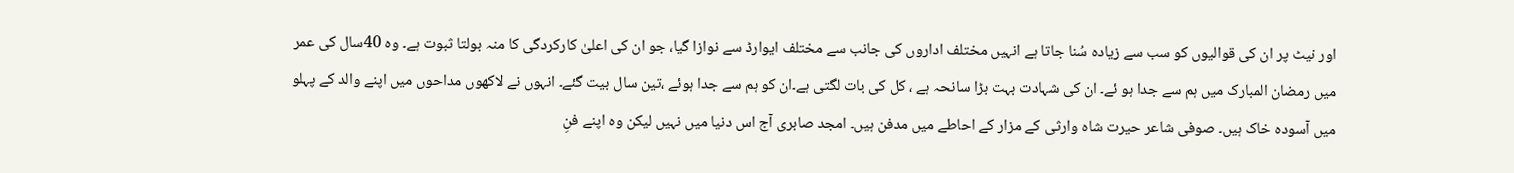اور نیٹ پر ان کی قوالیوں کو سب سے زیادہ سُنا جاتا ہے انہیں مختلف اداروں کی جانب سے مختلف ایوارڈ سے نوازا گیا، جو ان کی اعلیٰ کارکردگی کا منہ بولتا ثبوت ہے۔ وہ 40سال کی عمر میں رمضان المبارک میں ہم سے جدا ہو ئے۔ ان کی شہادت بہت بڑا سانحہ ہے ، کل کی بات لگتی ہے۔ان کو ہم سے جدا ہوئے ،تین سال بیت گئے۔ انہوں نے لاکھوں مداحوں میں اپنے والد کے پہلو میں آسودہ خاک ہیں۔ صوفی شاعر حیرت شاہ وارثی کے مزار کے احاطے میں مدفن ہیں۔ امجد صابری آج اس دنیا میں نہیں لیکن وہ اپنے فنِ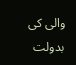والی کی بدولت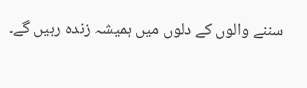سننے والوں کے دلوں میں ہمیشہ زندہ رہیں گے۔